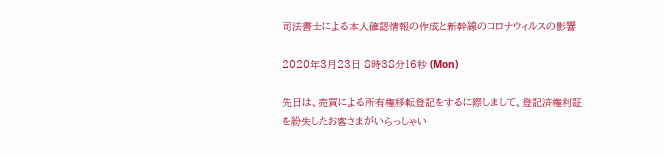司法書士による本人確認情報の作成と新幹線のコロナウィルスの影響

2020年3月23日 8時38分16秒 (Mon)

先日は、売買による所有権移転登記をするに際しまして、登記済権利証を紛失したお客さまがいらっしゃい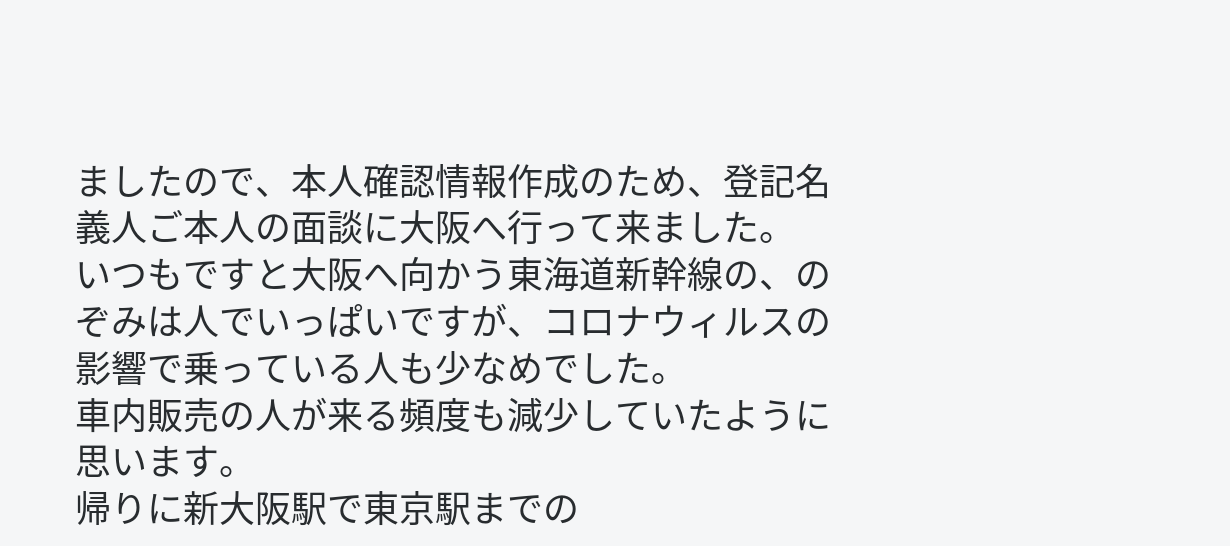ましたので、本人確認情報作成のため、登記名義人ご本人の面談に大阪へ行って来ました。
いつもですと大阪へ向かう東海道新幹線の、のぞみは人でいっぱいですが、コロナウィルスの影響で乗っている人も少なめでした。
車内販売の人が来る頻度も減少していたように思います。
帰りに新大阪駅で東京駅までの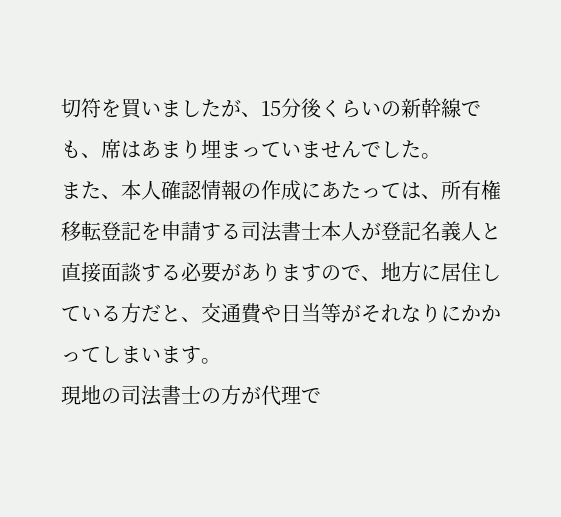切符を買いましたが、15分後くらいの新幹線でも、席はあまり埋まっていませんでした。
また、本人確認情報の作成にあたっては、所有権移転登記を申請する司法書士本人が登記名義人と直接面談する必要がありますので、地方に居住している方だと、交通費や日当等がそれなりにかかってしまいます。
現地の司法書士の方が代理で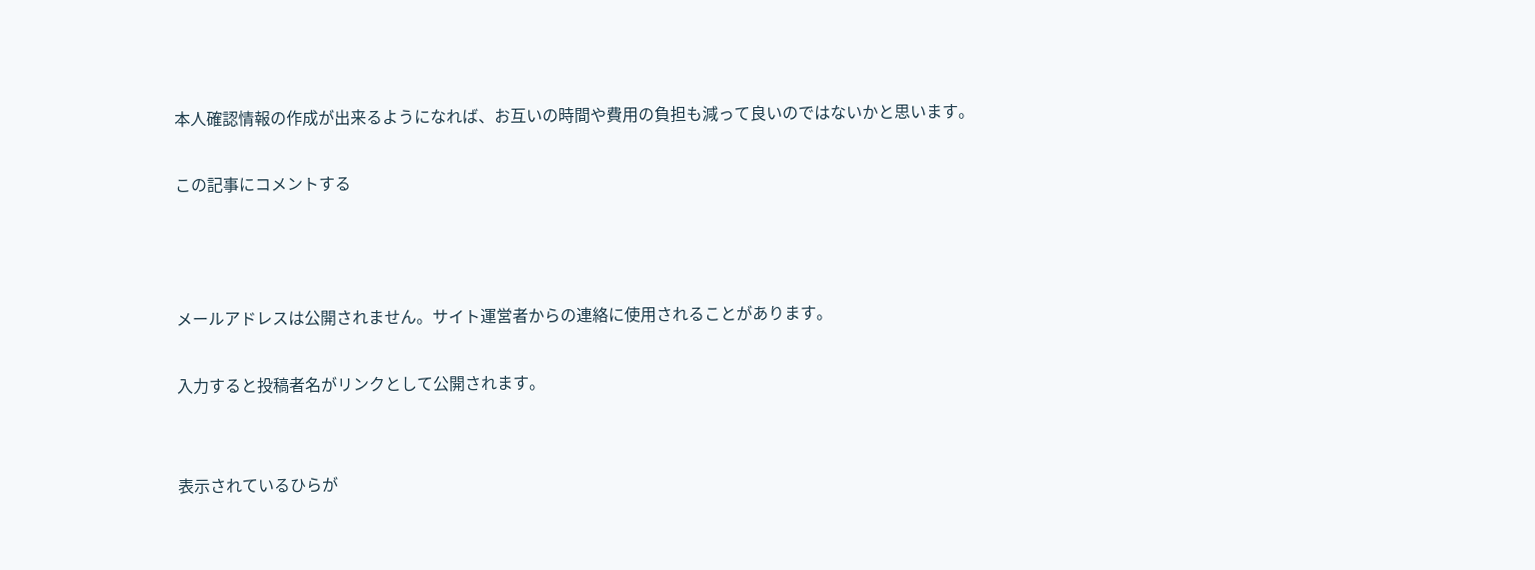本人確認情報の作成が出来るようになれば、お互いの時間や費用の負担も減って良いのではないかと思います。

この記事にコメントする



メールアドレスは公開されません。サイト運営者からの連絡に使用されることがあります。

入力すると投稿者名がリンクとして公開されます。


表示されているひらが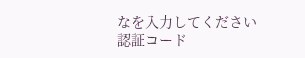なを入力してください
認証コード